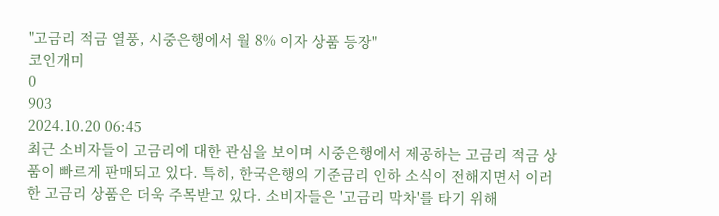"고금리 적금 열풍, 시중은행에서 월 8% 이자 상품 등장"
코인개미
0
903
2024.10.20 06:45
최근 소비자들이 고금리에 대한 관심을 보이며 시중은행에서 제공하는 고금리 적금 상품이 빠르게 판매되고 있다. 특히, 한국은행의 기준금리 인하 소식이 전해지면서 이러한 고금리 상품은 더욱 주목받고 있다. 소비자들은 '고금리 막차'를 타기 위해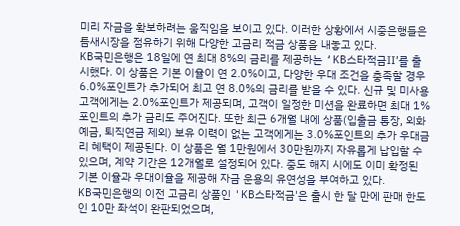미리 자금을 확보하려는 움직임을 보이고 있다. 이러한 상황에서 시중은행들은 틈새시장을 점유하기 위해 다양한 고금리 적금 상품을 내놓고 있다.
KB국민은행은 18일에 연 최대 8%의 금리를 제공하는 ‘KB스타적금Ⅱ’를 출시했다. 이 상품은 기본 이율이 연 2.0%이고, 다양한 우대 조건을 충족할 경우 6.0%포인트가 추가되어 최고 연 8.0%의 금리를 받을 수 있다. 신규 및 미사용 고객에게는 2.0%포인트가 제공되며, 고객이 일정한 미션을 완료하면 최대 1%포인트의 추가 금리도 주어진다. 또한 최근 6개월 내에 상품(입출금 통장, 외화예금, 퇴직연금 제외) 보유 이력이 없는 고객에게는 3.0%포인트의 추가 우대금리 혜택이 제공된다. 이 상품은 월 1만원에서 30만원까지 자유롭게 납입할 수 있으며, 계약 기간은 12개월로 설정되어 있다. 중도 해지 시에도 이미 확정된 기본 이율과 우대이율을 제공해 자금 운용의 유연성을 부여하고 있다.
KB국민은행의 이전 고금리 상품인 'KB스타적금'은 출시 한 달 만에 판매 한도인 10만 좌석이 완판되었으며,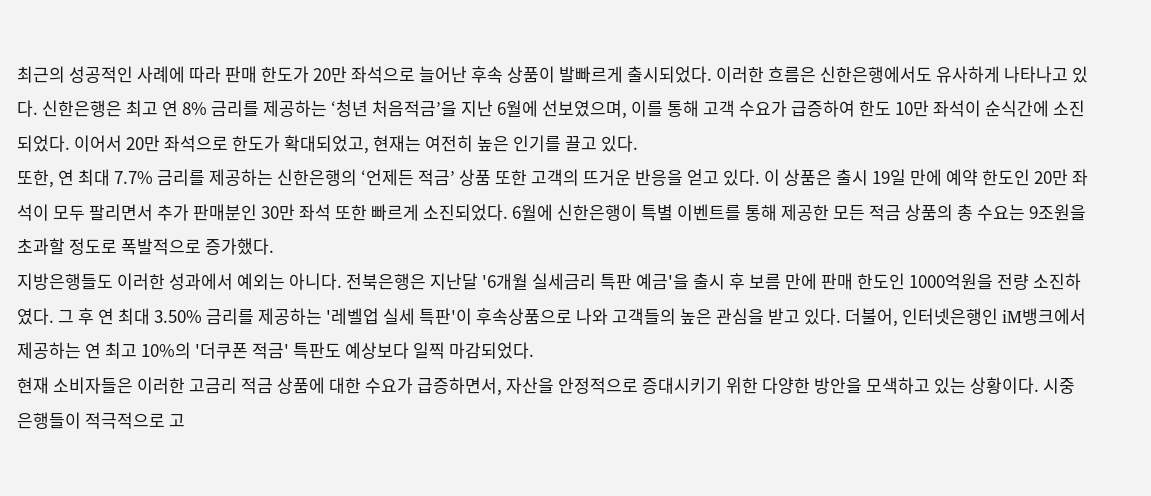최근의 성공적인 사례에 따라 판매 한도가 20만 좌석으로 늘어난 후속 상품이 발빠르게 출시되었다. 이러한 흐름은 신한은행에서도 유사하게 나타나고 있다. 신한은행은 최고 연 8% 금리를 제공하는 ‘청년 처음적금’을 지난 6월에 선보였으며, 이를 통해 고객 수요가 급증하여 한도 10만 좌석이 순식간에 소진되었다. 이어서 20만 좌석으로 한도가 확대되었고, 현재는 여전히 높은 인기를 끌고 있다.
또한, 연 최대 7.7% 금리를 제공하는 신한은행의 ‘언제든 적금’ 상품 또한 고객의 뜨거운 반응을 얻고 있다. 이 상품은 출시 19일 만에 예약 한도인 20만 좌석이 모두 팔리면서 추가 판매분인 30만 좌석 또한 빠르게 소진되었다. 6월에 신한은행이 특별 이벤트를 통해 제공한 모든 적금 상품의 총 수요는 9조원을 초과할 정도로 폭발적으로 증가했다.
지방은행들도 이러한 성과에서 예외는 아니다. 전북은행은 지난달 '6개월 실세금리 특판 예금'을 출시 후 보름 만에 판매 한도인 1000억원을 전량 소진하였다. 그 후 연 최대 3.50% 금리를 제공하는 '레벨업 실세 특판'이 후속상품으로 나와 고객들의 높은 관심을 받고 있다. 더불어, 인터넷은행인 iM뱅크에서 제공하는 연 최고 10%의 '더쿠폰 적금' 특판도 예상보다 일찍 마감되었다.
현재 소비자들은 이러한 고금리 적금 상품에 대한 수요가 급증하면서, 자산을 안정적으로 증대시키기 위한 다양한 방안을 모색하고 있는 상황이다. 시중은행들이 적극적으로 고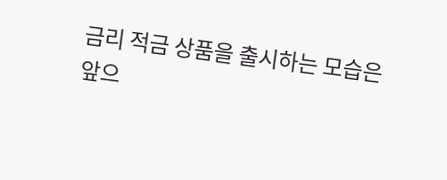금리 적금 상품을 출시하는 모습은 앞으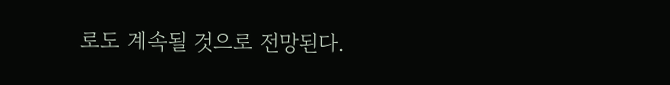로도 계속될 것으로 전망된다.